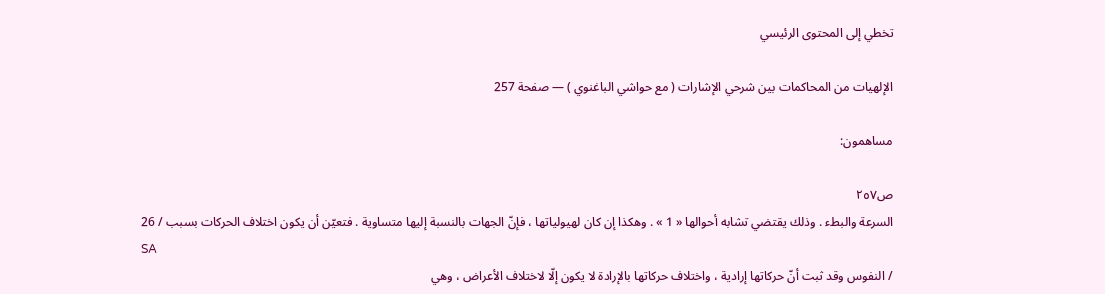تخطي إلى المحتوى الرئيسي

الإلهيات من المحاكمات بين شرحي الإشارات ( مع حواشي الباغنوي ) — صفحة 257

مساهمون:

ص٢٥٧
السرعة والبطء . وذلك يقتضي تشابه أحوالها « 1 » . وهكذا إن كان لهيولياتها ، فإنّ الجهات بالنسبة إليها متساوية . فتعيّن أن يكون اختلاف الحركات بسبب / 26
SA
/ النفوس وقد ثبت أنّ حركاتها إرادية ، واختلاف حركاتها بالإرادة لا يكون إلّا لاختلاف الأعراض ، وهي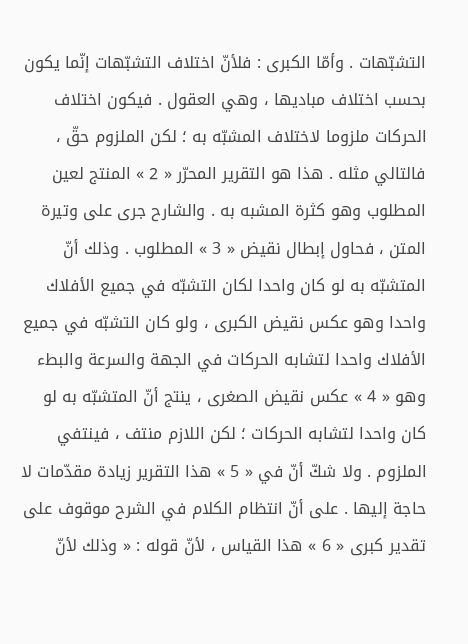التشبّهات . وأمّا الكبرى : فلأنّ اختلاف التشبّهات إنّما يكون بحسب اختلاف مباديها ، وهي العقول . فيكون اختلاف الحركات ملزوما لاختلاف المشبّه به ؛ لكن الملزوم حقّ ، فالتالي مثله . هذا هو التقرير المحرّر « 2 » المنتج لعين المطلوب وهو كثرة المشبه به . والشارح جرى على وتيرة المتن ، فحاول إبطال نقيض « 3 » المطلوب . وذلك أنّ المتشبّه به لو كان واحدا لكان التشبّه في جميع الأفلاك واحدا وهو عكس نقيض الكبرى ، ولو كان التشبّه في جميع الأفلاك واحدا لتشابه الحركات في الجهة والسرعة والبطء وهو « 4 » عكس نقيض الصغرى ، ينتج أنّ المتشبّه به لو كان واحدا لتشابه الحركات ؛ لكن اللازم منتف ، فينتفي الملزوم . ولا شكّ أنّ في « 5 » هذا التقرير زيادة مقدّمات لا حاجة إليها . على أنّ انتظام الكلام في الشرح موقوف على تقدير كبرى « 6 » هذا القياس ، لأنّ قوله : « وذلك لأنّ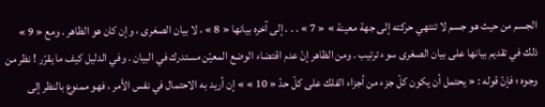الجسم من حيث هو جسم لا تنتهي حركته إلى جهة معينة » « 7 » . . . إلى آخره بيانها « 8 » ، لا بيان الصغرى ، وإن كان هو الظاهر . ومع « 9 » ذلك في تقديم بيانها على بيان الصغرى سوء ترتيب . ومن الظاهر إنّ عدم اقتضاء الوضع المعيّن مستدرك في البيان . وفي الدليل كيف ما يقرّر ! نظر من وجوه ؛ فإنّ قوله : « يحتمل أن يكون كلّ جزء من أجزاء الفلك على كلّ حدّ « 10 » » إن أريد به الاحتمال في نفس الأمر ، فهو ممنوع بالنظر إلى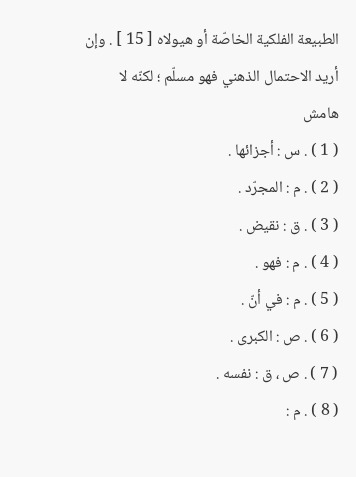الطبيعة الفلكية الخاصّة أو هيولاه [ 15 ] . وإن أريد الاحتمال الذهني فهو مسلّم ؛ لكنّه لا
هامش
( 1 ) . س : أجزائها .
( 2 ) . م : المجرّد .
( 3 ) . ق : نقيض .
( 4 ) . م : فهو .
( 5 ) . م : في أنّ .
( 6 ) . ص : الكبرى .
( 7 ) . ص ، ق : نفسه .
( 8 ) . م :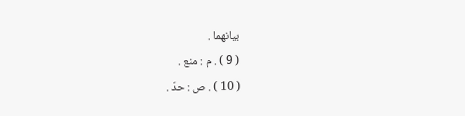بيانهما .
( 9 ) . م : منع .
( 10 ) . ص : حدّ .